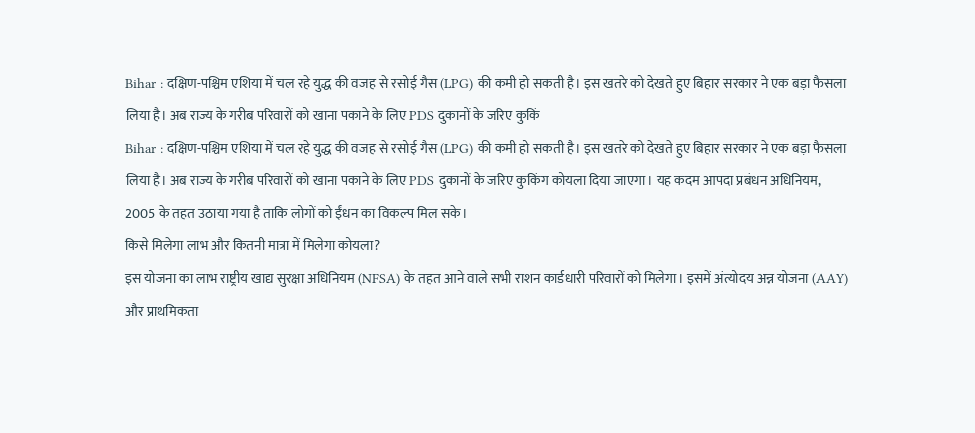Bihar : दक्षिण-पश्चिम एशिया में चल रहे युद्ध की वजह से रसोई गैस (LPG) की कमी हो सकती है। इस खतरे को देखते हुए बिहार सरकार ने एक बड़ा फैसला लिया है। अब राज्य के गरीब परिवारों को खाना पकाने के लिए PDS दुकानों के जरिए कुकिं
Bihar : दक्षिण-पश्चिम एशिया में चल रहे युद्ध की वजह से रसोई गैस (LPG) की कमी हो सकती है। इस खतरे को देखते हुए बिहार सरकार ने एक बड़ा फैसला लिया है। अब राज्य के गरीब परिवारों को खाना पकाने के लिए PDS दुकानों के जरिए कुकिंग कोयला दिया जाएगा। यह कदम आपदा प्रबंधन अधिनियम, 2005 के तहत उठाया गया है ताकि लोगों को ईंधन का विकल्प मिल सके।
किसे मिलेगा लाभ और कितनी मात्रा में मिलेगा कोयला?
इस योजना का लाभ राष्ट्रीय खाद्य सुरक्षा अधिनियम (NFSA) के तहत आने वाले सभी राशन कार्डधारी परिवारों को मिलेगा। इसमें अंत्योदय अन्न योजना (AAY) और प्राथमिकता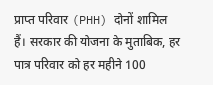प्राप्त परिवार (PHH) दोनों शामिल हैं। सरकार की योजना के मुताबिक, हर पात्र परिवार को हर महीने 100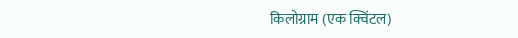किलोग्राम (एक क्विंटल)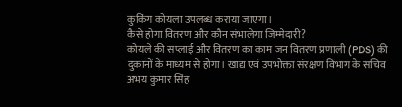कुकिंग कोयला उपलब्ध कराया जाएगा।
कैसे होगा वितरण और कौन संभालेगा जिम्मेदारी?
कोयले की सप्लाई और वितरण का काम जन वितरण प्रणाली (PDS) की दुकानों के माध्यम से होगा। खाद्य एवं उपभोक्ता संरक्षण विभाग के सचिव अभय कुमार सिंह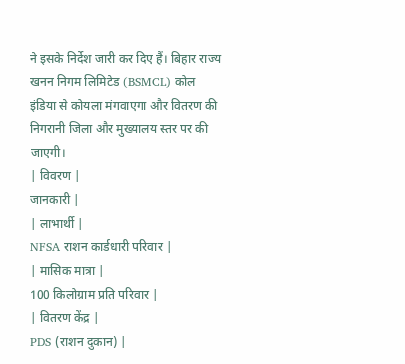ने इसके निर्देश जारी कर दिए हैं। बिहार राज्य खनन निगम लिमिटेड (BSMCL) कोल इंडिया से कोयला मंगवाएगा और वितरण की निगरानी जिला और मुख्यालय स्तर पर की जाएगी।
| विवरण |
जानकारी |
| लाभार्थी |
NFSA राशन कार्डधारी परिवार |
| मासिक मात्रा |
100 किलोग्राम प्रति परिवार |
| वितरण केंद्र |
PDS (राशन दुकान) |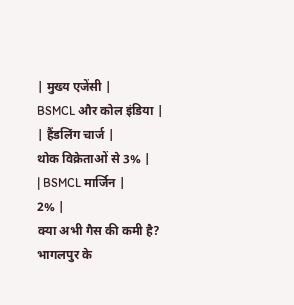| मुख्य एजेंसी |
BSMCL और कोल इंडिया |
| हैंडलिंग चार्ज |
थोक विक्रेताओं से 3% |
| BSMCL मार्जिन |
2% |
क्या अभी गैस की कमी है?
भागलपुर के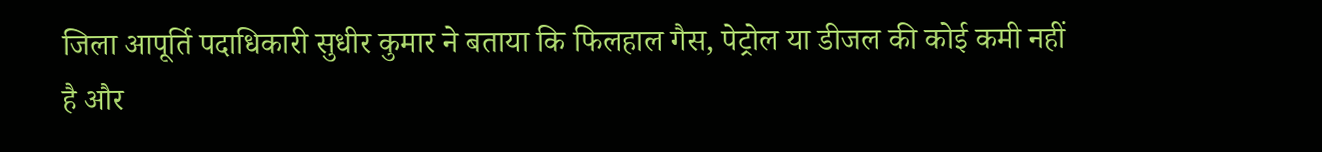जिला आपूर्ति पदाधिकारी सुधीर कुमार ने बताया कि फिलहाल गैस, पेट्रोल या डीजल की कोई कमी नहीं है और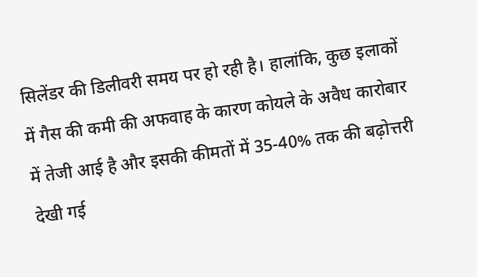सिलेंडर की डिलीवरी समय पर हो रही है। हालांकि, कुछ इलाकों में गैस की कमी की अफवाह के कारण कोयले के अवैध कारोबार में तेजी आई है और इसकी कीमतों में 35-40% तक की बढ़ोत्तरी देखी गई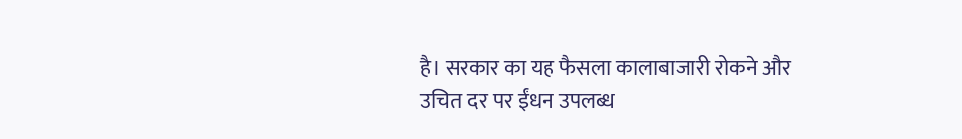है। सरकार का यह फैसला कालाबाजारी रोकने और उचित दर पर ईंधन उपलब्ध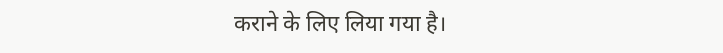कराने के लिए लिया गया है।